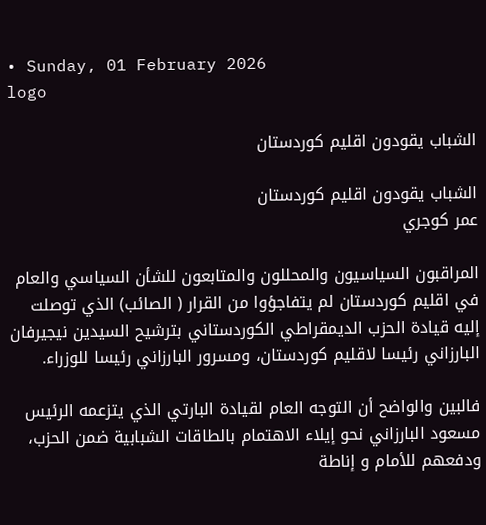• Sunday, 01 February 2026
logo

الشباب يقودون اقليم كوردستان

الشباب يقودون اقليم كوردستان
عمر كوجري

المراقبون السياسيون والمحللون والمتابعون للشأن السياسي والعام في اقليم كوردستان لم يتفاجؤوا من القرار ( الصائب) الذي توصلت إليه قيادة الحزب الديمقراطي الكوردستاني بترشيح السيدين نيجيرفان البارزاني رئيسا لاقليم كوردستان، ومسرور البارزاني رئيسا للوزراء.

فالبين والواضح أن التوجه العام لقيادة البارتي الذي يتزعمه الرئيس مسعود البارزاني نحو إيلاء الاهتمام بالطاقات الشبابية ضمن الحزب، ودفعهم للأمام و إناطة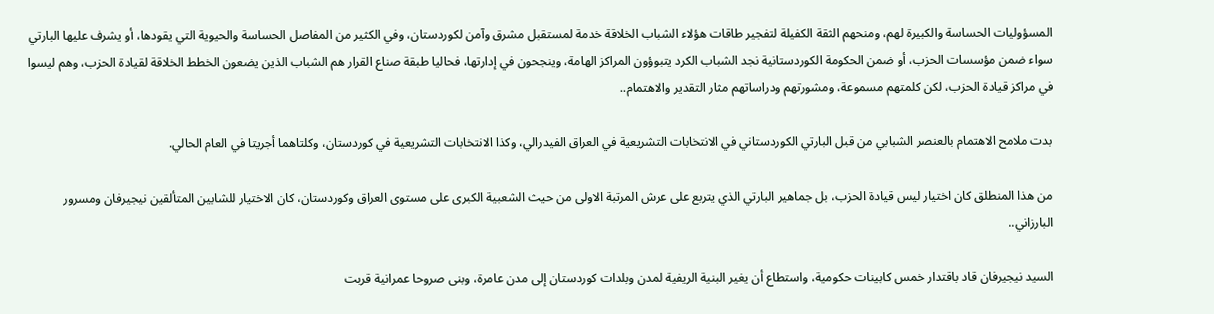المسؤوليات الحساسة والكبيرة لهم، ومنحهم الثقة الكفيلة لتفجير طاقات هؤلاء الشباب الخلاقة خدمة لمستقبل مشرق وآمن لكوردستان، وفي الكثير من المفاصل الحساسة والحيوية التي يقودها، أو يشرف عليها البارتي سواء ضمن مؤسسات الحزب، أو ضمن الحكومة الكوردستانية نجد الشباب الكرد يتبوؤون المراكز الهامة، وينجحون في إدارتها، فحاليا طبقة صناع القرار هم الشباب الذين يضعون الخطط الخلاقة لقيادة الحزب، وهم ليسوا في مراكز قيادة الحزب، لكن كلمتهم مسموعة، ومشورتهم ودراساتهم مثار التقدير والاهتمام..

بدت ملامح الاهتمام بالعنصر الشبابي من قبل البارتي الكوردستاني في الانتخابات التشريعية في العراق الفيدرالي، وكذا الانتخابات التشريعية في كوردستان، وكلتاهما أجريتا في العام الحالي.

من هذا المنطلق كان اختيار ليس قيادة الحزب، بل جماهير البارتي الذي يتربع على عرش المرتبة الاولى من حيث الشعبية الكبرى على مستوى العراق وكوردستان، كان الاختيار للشابين المتألقين نيجيرفان ومسرور البارزاني..

السيد نيجيرفان قاد باقتدار خمس كابينات حكومية، واستطاع أن يغير البنية الريفية لمدن وبلدات كوردستان إلى مدن عامرة، وبنى صروحا عمرانية قربت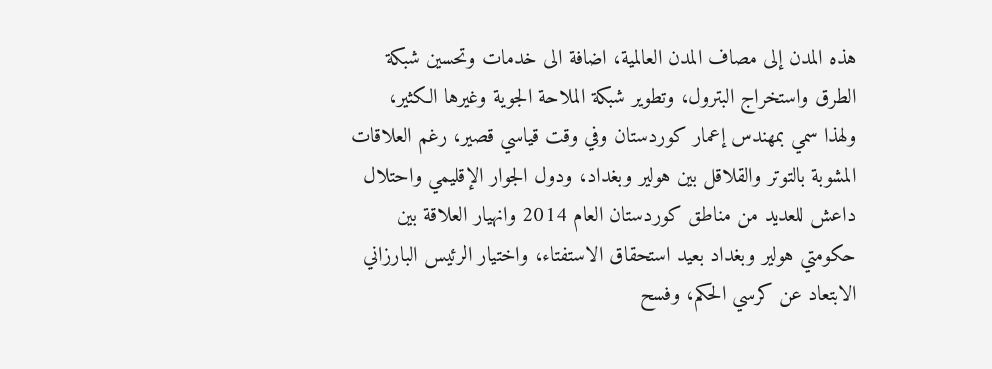هذه المدن إلى مصاف المدن العالمية، اضافة الى خدمات وتحسين شبكة الطرق واستخراج البترول، وتطوير شبكة الملاحة الجوية وغيرها الكثير، ولهذا سمي بمهندس إعمار كوردستان وفي وقت قياسي قصير، رغم العلاقات المشوبة بالتوتر والقلاقل بين هولير وبغداد، ودول الجوار الإقليمي واحتلال داعش للعديد من مناطق كوردستان العام 2014 وانهيار العلاقة بين حكومتي هولير وبغداد بعيد استحقاق الاستفتاء، واختيار الرئيس البارزاني الابتعاد عن كرسي الحكم، وفسح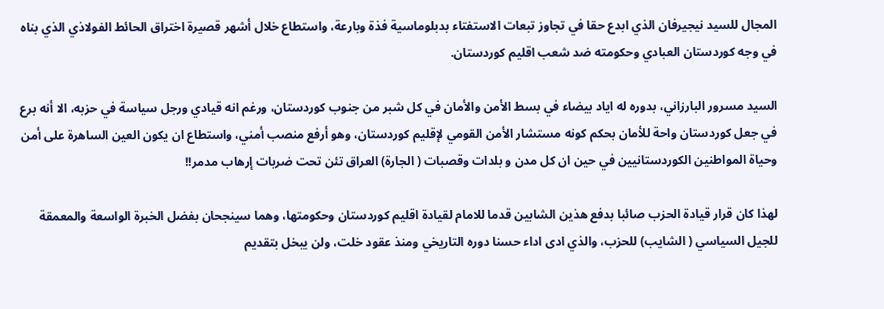المجال للسيد نيجيرفان الذي ابدع حقا في تجاوز تبعات الاستفتاء بدبلوماسية فذة وبارعة، واستطاع خلال أشهر قصيرة اختراق الحائط الفولاذي الذي بناه في وجه كوردستان العبادي وحكومته ضد شعب اقليم كوردستان.

السيد مسرور البارزاني، بدوره له اياد بيضاء في بسط الأمن والأمان في كل شبر من جنوب كوردستان، ورغم انه قيادي ورجل سياسة في حزبه، الا أنه برع في جعل كوردستان واحة للأمان بحكم كونه مستشار الأمن القومي لإقليم كوردستان، وهو أرفع منصب أمني، واستطاع ان يكون العين الساهرة على أمن وحياة المواطنين الكوردستانيين في حين ان كل مدن و بلدات وقصبات ( الجارة) العراق تئن تحت ضربات إرهاب مدمر!!

لهذا كان قرار قيادة الحزب صائبا بدفع هذين الشابين قدما للامام لقيادة اقليم كوردستان وحكومتها، وهما سينجحان بفضل الخبرة الواسعة والمعمقة للجيل السياسي ( الشايب) للحزب، والذي ادى اداء حسنا دوره التاريخي ومنذ عقود خلت، ولن يبخل بتقديم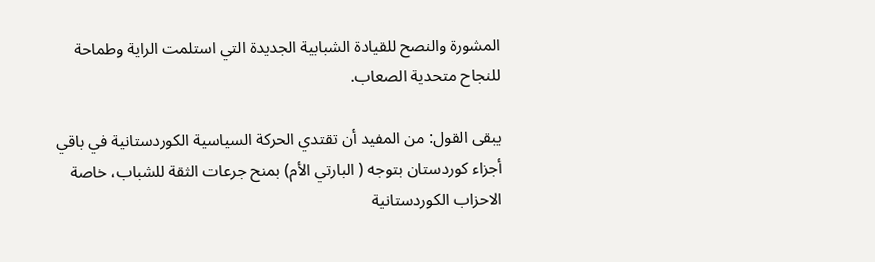المشورة والنصح للقيادة الشبابية الجديدة التي استلمت الراية وطماحة للنجاح متحدية الصعاب.

يبقى القول: من المفيد أن تقتدي الحركة السياسية الكوردستانية في باقي أجزاء كوردستان بتوجه ( البارتي الأم) بمنح جرعات الثقة للشباب، خاصة الاحزاب الكوردستانية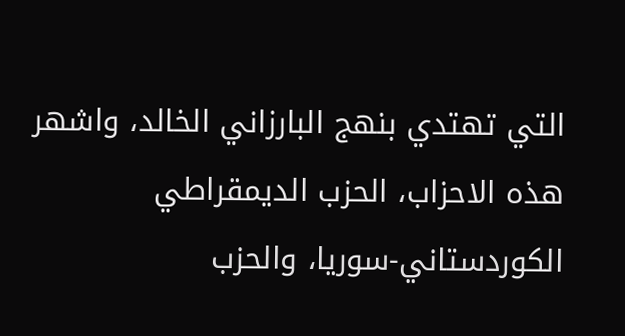التي تهتدي بنهج البارزاني الخالد، واشهر هذه الاحزاب، الحزب الديمقراطي الكوردستاني-سوريا، والحزب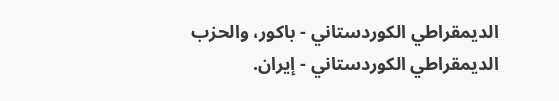الديمقراطي الكوردستاني - باكور، والحزب الديمقراطي الكوردستاني - إيران.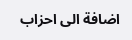اضافة الى احزاب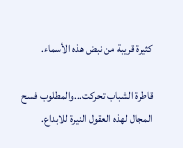كثيرة قريبة من نبض هذه الأسماء.

قاطرة الشباب تحركت...والمطلوب فسح المجال لهذه العقول النيرة للابداع.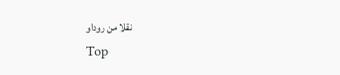نقلا من روداو
Top